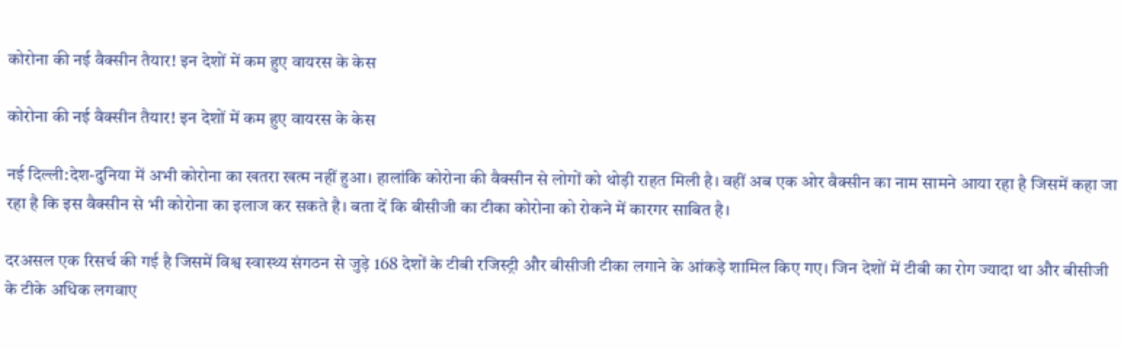कोरोना की नई वैक्सीन तैयार! इन देशों में कम हुए वायरस के केस

कोरोना की नई वैक्सीन तैयार! इन देशों में कम हुए वायरस के केस

नई दिल्ली:देश-दुनिया में अभी कोरोना का खतरा खत्म नहीं हुआ। हालांकि कोरोना की वैक्सीन से लोगों को थोड़ी राहत मिली है। वहीं अब एक ओर वैक्सीन का नाम सामने आया रहा है जिसमें कहा जा रहा है कि इस वैक्सीन से भी कोरोना का इलाज कर सकते है। बता दें कि बीसीजी का टीका कोरोना को रोकने में कारगर साबित है।

दरअसल एक रिसर्च की गई है जिसमें विश्व स्वास्थ्य संगठन से जुड़े 168 देशों के टीबी रजिस्ट्री और बीसीजी टीका लगाने के आंकड़े शामिल किए गए। जिन देशों में टीबी का रोग ज्यादा था और बीसीजी के टीके अधिक लगवाए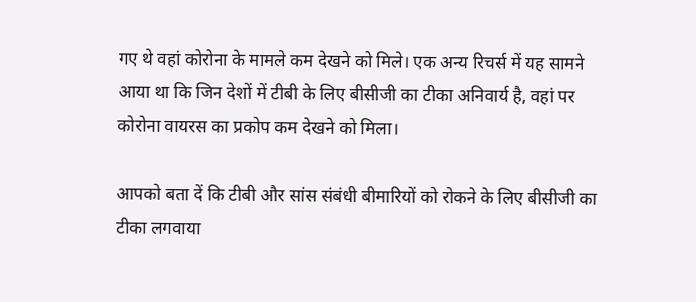गए थे वहां कोरोना के मामले कम देखने को मिले। एक अन्य रिचर्स में यह सामने आया था कि जिन देशों में टीबी के लिए बीसीजी का टीका अनिवार्य है, वहां पर कोरोना वायरस का प्रकोप कम देखने को मिला।

आपको बता दें कि टीबी और सांस संबंधी बीमारियों को रोकने के लिए बीसीजी का टीका लगवाया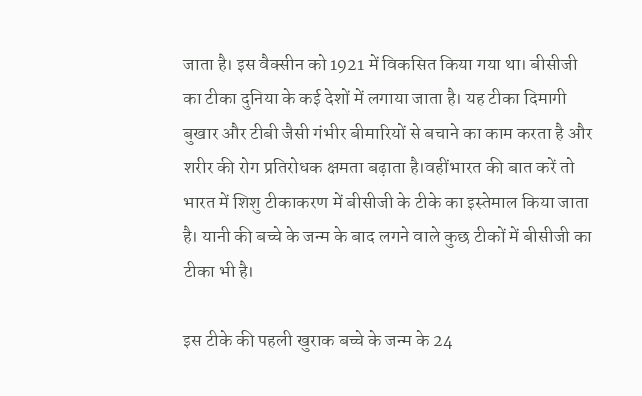जाता है। इस वैक्सीन को 1921 में विकसित किया गया था। बीसीजी का टीका दुनिया के कई देशों में लगाया जाता है। यह टीका दिमागी बुखार और टीबी जैसी गंभीर बीमारियों से बचाने का काम करता है और शरीर की रोग प्रतिरोधक क्षमता बढ़ाता है।वहींभारत की बात करें तो भारत में शिशु टीकाकरण में बीसीजी के टीके का इस्तेमाल किया जाता है। यानी की बच्चे के जन्म के बाद लगने वाले कुछ टीकों में बीसीजी का टीका भी है।

इस टीके की पहली खुराक बच्चे के जन्म के 24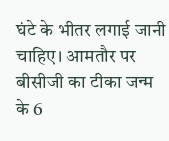घंटे के भीतर लगाई जानी चाहिए। आमतौर पर बीसीजी का टीका जन्म के 6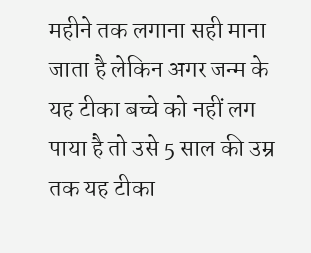महीने तक लगाना सही माना जाता है लेकिन अगर जन्म के यह टीका बच्चे को नहीं लग पाया है तो उसे 5 साल की उम्र तक यह टीका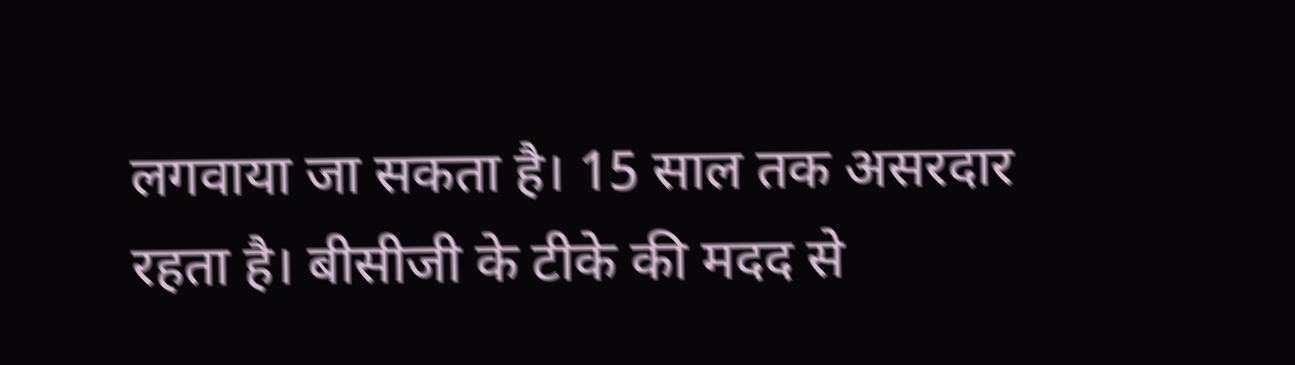लगवाया जा सकता है। 15 साल तक असरदार रहता है। बीसीजी के टीके की मदद से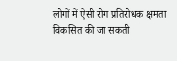लोगों में ऐसी रोग प्रतिरोधक क्षमता विकसित की जा सकती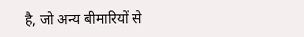है, जो अन्य बीमारियों से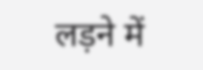लड़ने में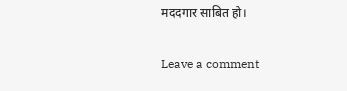मददगार साबित हो।

Leave a comment